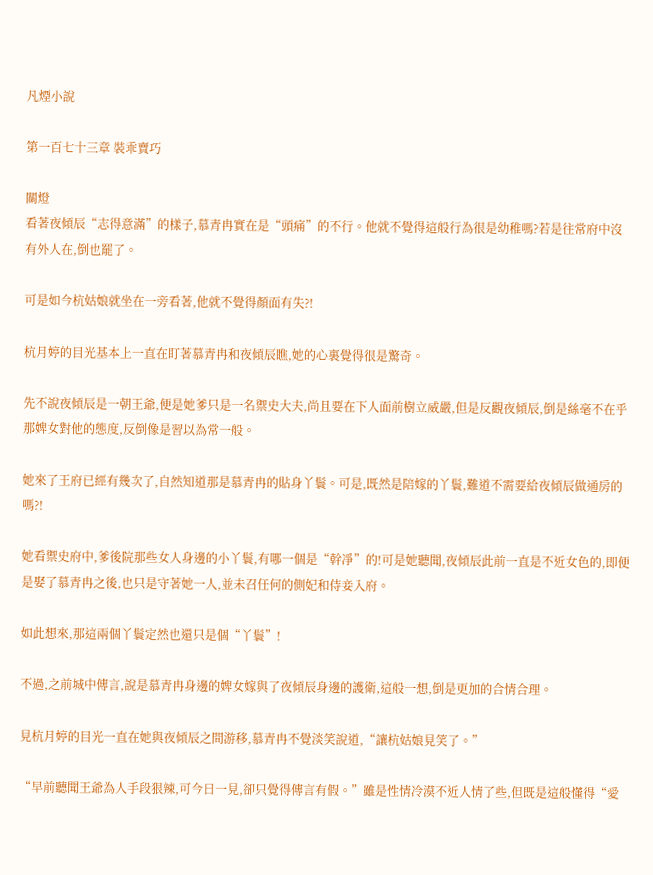凡煙小說

第一百七十三章 裝乖賣巧

關燈
看著夜傾辰“志得意滿”的樣子,慕青冉實在是“頭痛”的不行。他就不覺得這般行為很是幼稚嗎?若是往常府中沒有外人在,倒也罷了。

可是如今杭姑娘就坐在一旁看著,他就不覺得顏面有失?!

杭月婷的目光基本上一直在盯著慕青冉和夜傾辰瞧,她的心裏覺得很是驚奇。

先不說夜傾辰是一朝王爺,便是她爹只是一名禦史大夫,尚且要在下人面前樹立威嚴,但是反觀夜傾辰,倒是絲毫不在乎那婢女對他的態度,反倒像是習以為常一般。

她來了王府已經有幾次了,自然知道那是慕青冉的貼身丫鬟。可是,既然是陪嫁的丫鬟,難道不需要給夜傾辰做通房的嗎?!

她看禦史府中,爹後院那些女人身邊的小丫鬟,有哪一個是“幹凈”的!可是她聽聞,夜傾辰此前一直是不近女色的,即便是娶了慕青冉之後,也只是守著她一人,並未召任何的側妃和侍妾入府。

如此想來,那這兩個丫鬟定然也還只是個“丫鬟”!

不過,之前城中傳言,說是慕青冉身邊的婢女嫁與了夜傾辰身邊的護衛,這般一想,倒是更加的合情合理。

見杭月婷的目光一直在她與夜傾辰之間游移,慕青冉不覺淡笑說道,“讓杭姑娘見笑了。”

“早前聽聞王爺為人手段狠辣,可今日一見,卻只覺得傳言有假。”雖是性情冷漠不近人情了些,但既是這般懂得“愛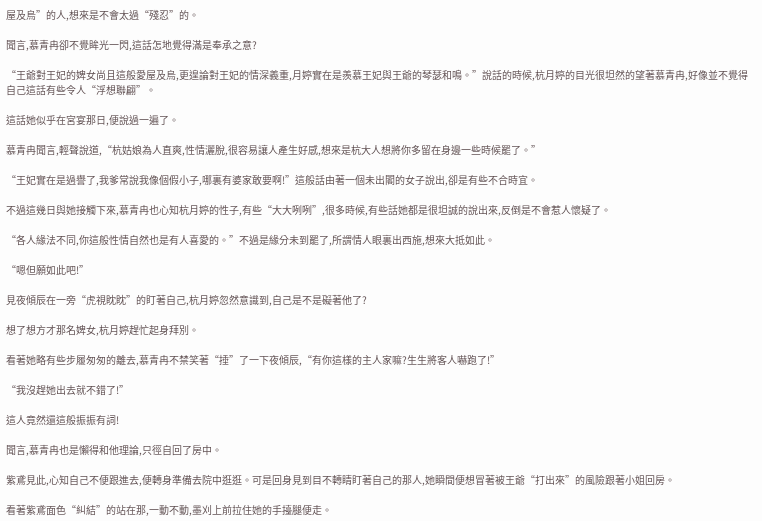屋及烏”的人,想來是不會太過“殘忍”的。

聞言,慕青冉卻不覺眸光一閃,這話怎地覺得滿是奉承之意?

“王爺對王妃的婢女尚且這般愛屋及烏,更遑論對王妃的情深義重,月婷實在是羨慕王妃與王爺的琴瑟和鳴。”說話的時候,杭月婷的目光很坦然的望著慕青冉,好像並不覺得自己這話有些令人“浮想聯翩”。

這話她似乎在宮宴那日,便說過一遍了。

慕青冉聞言,輕聲說道,“杭姑娘為人直爽,性情灑脫,很容易讓人產生好感,想來是杭大人想將你多留在身邊一些時候罷了。”

“王妃實在是過譽了,我爹常說我像個假小子,哪裏有婆家敢要啊!”這般話由著一個未出閣的女子說出,卻是有些不合時宜。

不過這幾日與她接觸下來,慕青冉也心知杭月婷的性子,有些“大大咧咧”,很多時候,有些話她都是很坦誠的說出來,反倒是不會惹人懷疑了。

“各人緣法不同,你這般性情自然也是有人喜愛的。”不過是緣分未到罷了,所謂情人眼裏出西施,想來大抵如此。

“嗯但願如此吧!”

見夜傾辰在一旁“虎視眈眈”的盯著自己,杭月婷忽然意識到,自己是不是礙著他了?

想了想方才那名婢女,杭月婷趕忙起身拜別。

看著她略有些步履匆匆的離去,慕青冉不禁笑著“捶”了一下夜傾辰,“有你這樣的主人家嘛?生生將客人嚇跑了!”

“我沒趕她出去就不錯了!”

這人竟然還這般振振有詞!

聞言,慕青冉也是懶得和他理論,只徑自回了房中。

紫鳶見此,心知自己不便跟進去,便轉身準備去院中逛逛。可是回身見到目不轉睛盯著自己的那人,她瞬間便想冒著被王爺“打出來”的風險跟著小姐回房。

看著紫鳶面色“糾結”的站在那,一動不動,墨刈上前拉住她的手擡腿便走。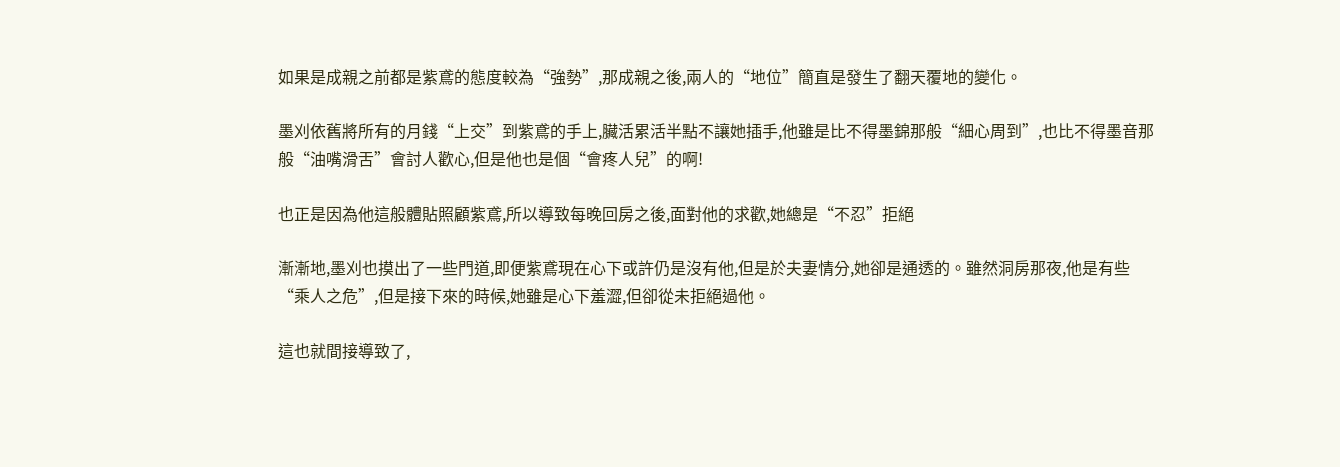如果是成親之前都是紫鳶的態度較為“強勢”,那成親之後,兩人的“地位”簡直是發生了翻天覆地的變化。

墨刈依舊將所有的月錢“上交”到紫鳶的手上,臟活累活半點不讓她插手,他雖是比不得墨錦那般“細心周到”,也比不得墨音那般“油嘴滑舌”會討人歡心,但是他也是個“會疼人兒”的啊!

也正是因為他這般體貼照顧紫鳶,所以導致每晚回房之後,面對他的求歡,她總是“不忍”拒絕

漸漸地,墨刈也摸出了一些門道,即便紫鳶現在心下或許仍是沒有他,但是於夫妻情分,她卻是通透的。雖然洞房那夜,他是有些“乘人之危”,但是接下來的時候,她雖是心下羞澀,但卻從未拒絕過他。

這也就間接導致了,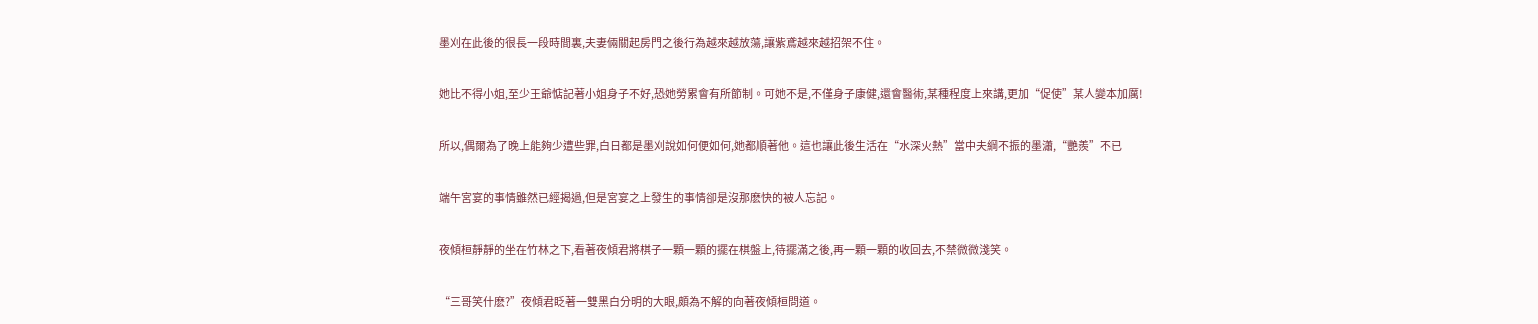墨刈在此後的很長一段時間裏,夫妻倆關起房門之後行為越來越放蕩,讓紫鳶越來越招架不住。

她比不得小姐,至少王爺惦記著小姐身子不好,恐她勞累會有所節制。可她不是,不僅身子康健,還會醫術,某種程度上來講,更加“促使”某人變本加厲!

所以,偶爾為了晚上能夠少遭些罪,白日都是墨刈說如何便如何,她都順著他。這也讓此後生活在“水深火熱”當中夫綱不振的墨瀟,“艷羨”不已

端午宮宴的事情雖然已經揭過,但是宮宴之上發生的事情卻是沒那麽快的被人忘記。

夜傾桓靜靜的坐在竹林之下,看著夜傾君將棋子一顆一顆的擺在棋盤上,待擺滿之後,再一顆一顆的收回去,不禁微微淺笑。

“三哥笑什麽?”夜傾君眨著一雙黑白分明的大眼,頗為不解的向著夜傾桓問道。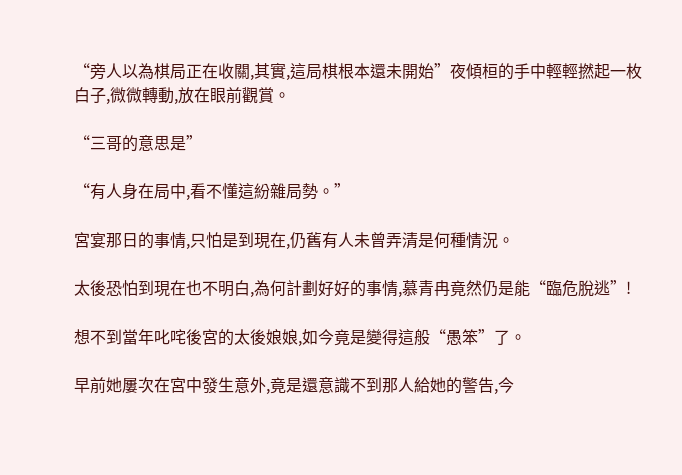“旁人以為棋局正在收關,其實,這局棋根本還未開始”夜傾桓的手中輕輕撚起一枚白子,微微轉動,放在眼前觀賞。

“三哥的意思是”

“有人身在局中,看不懂這紛雜局勢。”

宮宴那日的事情,只怕是到現在,仍舊有人未曾弄清是何種情況。

太後恐怕到現在也不明白,為何計劃好好的事情,慕青冉竟然仍是能“臨危脫逃”!

想不到當年叱咤後宮的太後娘娘,如今竟是變得這般“愚笨”了。

早前她屢次在宮中發生意外,竟是還意識不到那人給她的警告,今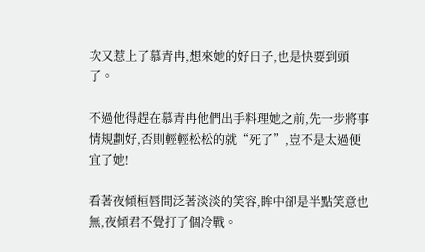次又惹上了慕青冉,想來她的好日子,也是快要到頭了。

不過他得趕在慕青冉他們出手料理她之前,先一步將事情規劃好,否則輕輕松松的就“死了”,豈不是太過便宜了她!

看著夜傾桓唇間泛著淡淡的笑容,眸中卻是半點笑意也無,夜傾君不覺打了個冷戰。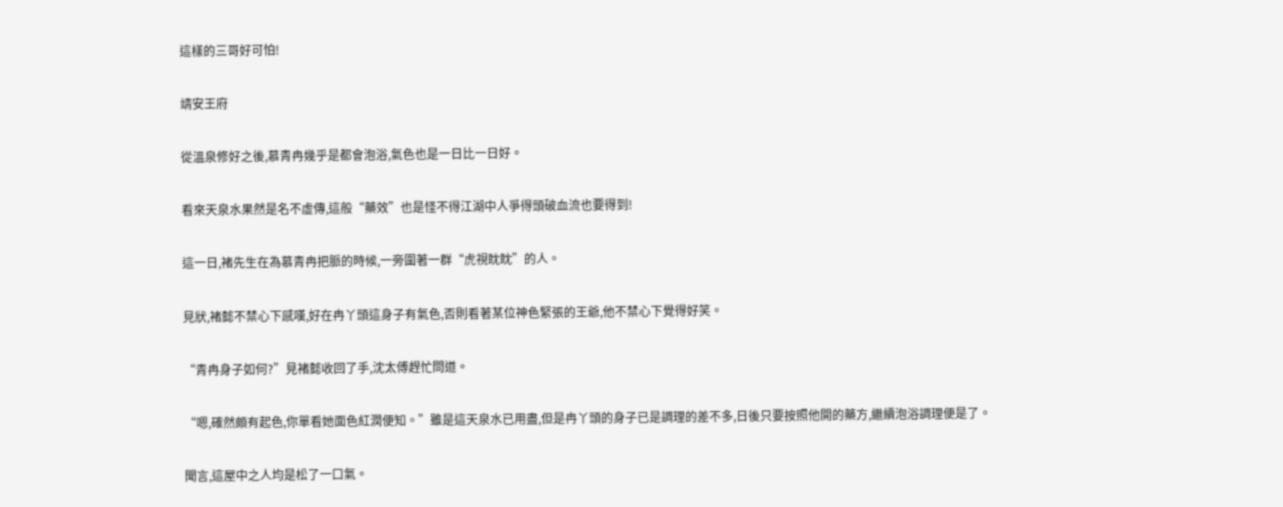這樣的三哥好可怕!

靖安王府

從溫泉修好之後,慕青冉幾乎是都會泡浴,氣色也是一日比一日好。

看來天泉水果然是名不虛傳,這般“藥效”也是怪不得江湖中人爭得頭破血流也要得到!

這一日,褚先生在為慕青冉把脈的時候,一旁圍著一群“虎視眈眈”的人。

見狀,褚懿不禁心下感嘆,好在冉丫頭這身子有氣色,否則看著某位神色緊張的王爺,他不禁心下覺得好笑。

“青冉身子如何?”見褚懿收回了手,沈太傅趕忙問道。

“嗯,確然頗有起色,你單看她面色紅潤便知。”雖是這天泉水已用盡,但是冉丫頭的身子已是調理的差不多,日後只要按照他開的藥方,繼續泡浴調理便是了。

聞言,這屋中之人均是松了一口氣。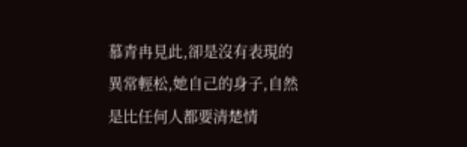慕青冉見此,卻是沒有表現的異常輕松,她自己的身子,自然是比任何人都要清楚情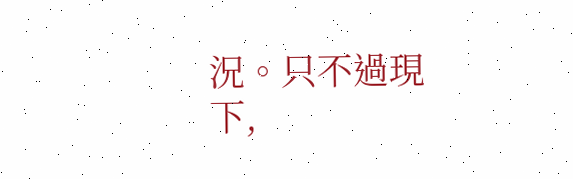況。只不過現下,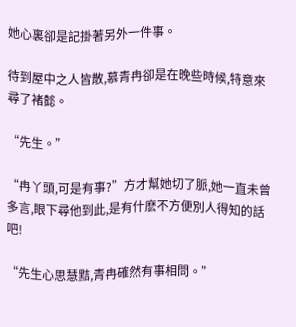她心裏卻是記掛著另外一件事。

待到屋中之人皆散,慕青冉卻是在晚些時候,特意來尋了褚懿。

“先生。”

“冉丫頭,可是有事?”方才幫她切了脈,她一直未曾多言,眼下尋他到此,是有什麽不方便別人得知的話吧!

“先生心思慧黠,青冉確然有事相問。”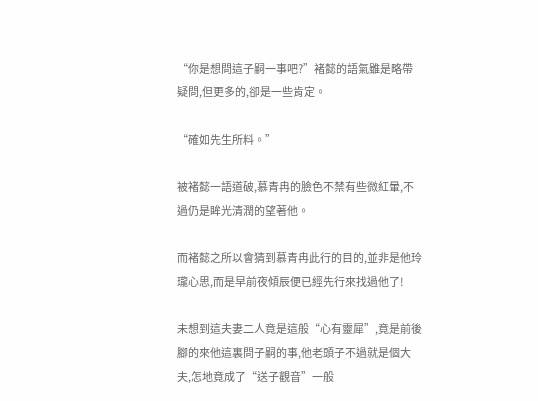“你是想問這子嗣一事吧?”褚懿的語氣雖是略帶疑問,但更多的,卻是一些肯定。

“確如先生所料。”

被褚懿一語道破,慕青冉的臉色不禁有些微紅暈,不過仍是眸光清潤的望著他。

而褚懿之所以會猜到慕青冉此行的目的,並非是他玲瓏心思,而是早前夜傾辰便已經先行來找過他了!

未想到這夫妻二人竟是這般“心有靈犀”,竟是前後腳的來他這裏問子嗣的事,他老頭子不過就是個大夫,怎地竟成了“送子觀音”一般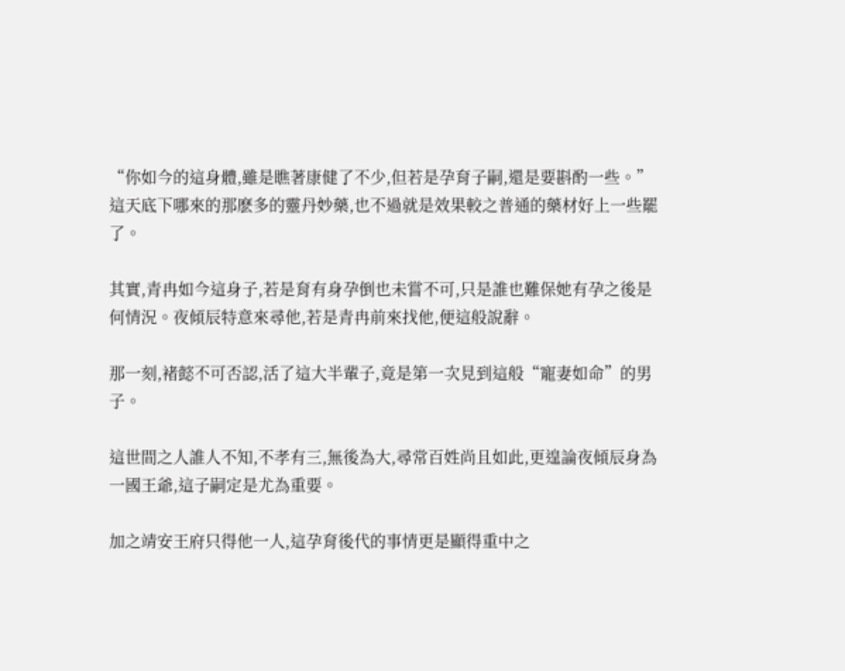“你如今的這身體,雖是瞧著康健了不少,但若是孕育子嗣,還是要斟酌一些。”這天底下哪來的那麽多的靈丹妙藥,也不過就是效果較之普通的藥材好上一些罷了。

其實,青冉如今這身子,若是育有身孕倒也未嘗不可,只是誰也難保她有孕之後是何情況。夜傾辰特意來尋他,若是青冉前來找他,便這般說辭。

那一刻,褚懿不可否認,活了這大半輩子,竟是第一次見到這般“寵妻如命”的男子。

這世間之人誰人不知,不孝有三,無後為大,尋常百姓尚且如此,更遑論夜傾辰身為一國王爺,這子嗣定是尤為重要。

加之靖安王府只得他一人,這孕育後代的事情更是顯得重中之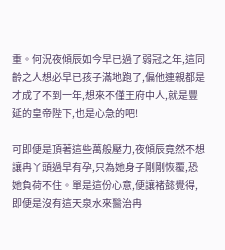重。何況夜傾辰如今早已過了弱冠之年,這同齡之人想必早已孩子滿地跑了,偏他連親都是才成了不到一年,想來不僅王府中人,就是豐延的皇帝陛下,也是心急的吧!

可即便是頂著這些萬般壓力,夜傾辰竟然不想讓冉丫頭過早有孕,只為她身子剛剛恢覆,恐她負荷不住。單是這份心意,便讓褚懿覺得,即便是沒有這天泉水來醫治冉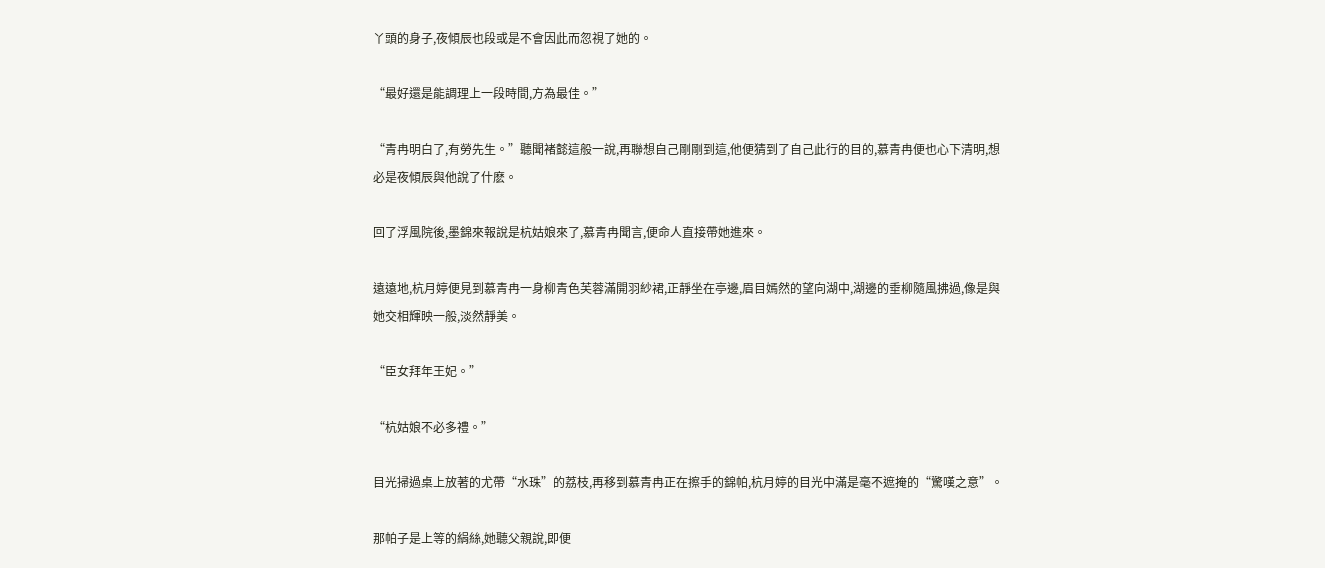丫頭的身子,夜傾辰也段或是不會因此而忽視了她的。

“最好還是能調理上一段時間,方為最佳。”

“青冉明白了,有勞先生。”聽聞褚懿這般一說,再聯想自己剛剛到這,他便猜到了自己此行的目的,慕青冉便也心下清明,想必是夜傾辰與他說了什麽。

回了浮風院後,墨錦來報說是杭姑娘來了,慕青冉聞言,便命人直接帶她進來。

遠遠地,杭月婷便見到慕青冉一身柳青色芙蓉滿開羽紗裙,正靜坐在亭邊,眉目嫣然的望向湖中,湖邊的垂柳隨風拂過,像是與她交相輝映一般,淡然靜美。

“臣女拜年王妃。”

“杭姑娘不必多禮。”

目光掃過桌上放著的尤帶“水珠”的荔枝,再移到慕青冉正在擦手的錦帕,杭月婷的目光中滿是毫不遮掩的“驚嘆之意”。

那帕子是上等的絹絲,她聽父親說,即便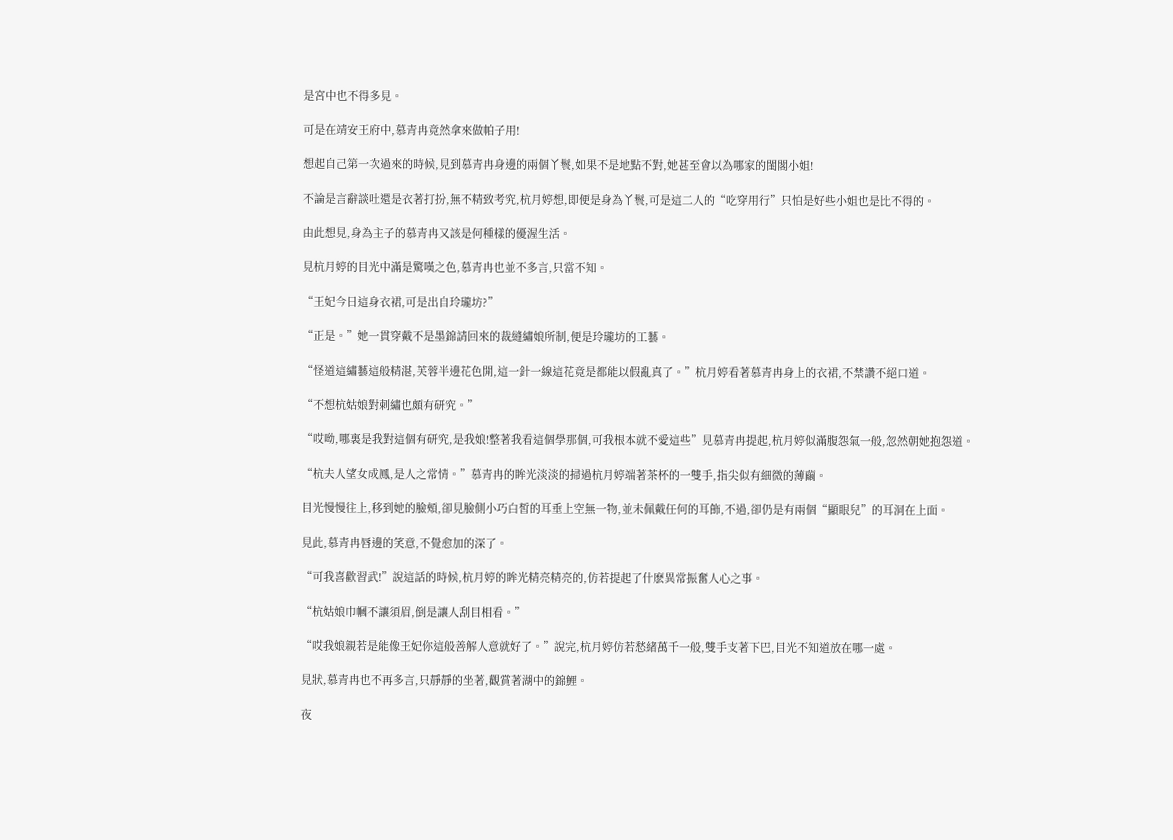是宮中也不得多見。

可是在靖安王府中,慕青冉竟然拿來做帕子用!

想起自己第一次過來的時候,見到慕青冉身邊的兩個丫鬟,如果不是地點不對,她甚至會以為哪家的閨閣小姐!

不論是言辭談吐還是衣著打扮,無不精致考究,杭月婷想,即便是身為丫鬟,可是這二人的“吃穿用行”只怕是好些小姐也是比不得的。

由此想見,身為主子的慕青冉又該是何種樣的優渥生活。

見杭月婷的目光中滿是驚嘆之色,慕青冉也並不多言,只當不知。

“王妃今日這身衣裙,可是出自玲瓏坊?”

“正是。”她一貫穿戴不是墨錦請回來的裁縫繡娘所制,便是玲瓏坊的工藝。

“怪道這繡藝這般精湛,芙蓉半邊花色開,這一針一線這花竟是都能以假亂真了。”杭月婷看著慕青冉身上的衣裙,不禁讚不絕口道。

“不想杭姑娘對刺繡也頗有研究。”

“哎呦,哪裏是我對這個有研究,是我娘!整著我看這個學那個,可我根本就不愛這些”見慕青冉提起,杭月婷似滿腹怨氣一般,忽然朝她抱怨道。

“杭夫人望女成鳳,是人之常情。”慕青冉的眸光淡淡的掃過杭月婷端著茶杯的一雙手,指尖似有細微的薄繭。

目光慢慢往上,移到她的臉頰,卻見臉側小巧白皙的耳垂上空無一物,並未佩戴任何的耳飾,不過,卻仍是有兩個“顯眼兒”的耳洞在上面。

見此,慕青冉唇邊的笑意,不覺愈加的深了。

“可我喜歡習武!”說這話的時候,杭月婷的眸光精亮精亮的,仿若提起了什麽異常振奮人心之事。

“杭姑娘巾幗不讓須眉,倒是讓人刮目相看。”

“哎我娘親若是能像王妃你這般善解人意就好了。”說完,杭月婷仿若愁緒萬千一般,雙手支著下巴,目光不知道放在哪一處。

見狀,慕青冉也不再多言,只靜靜的坐著,觀賞著湖中的錦鯉。

夜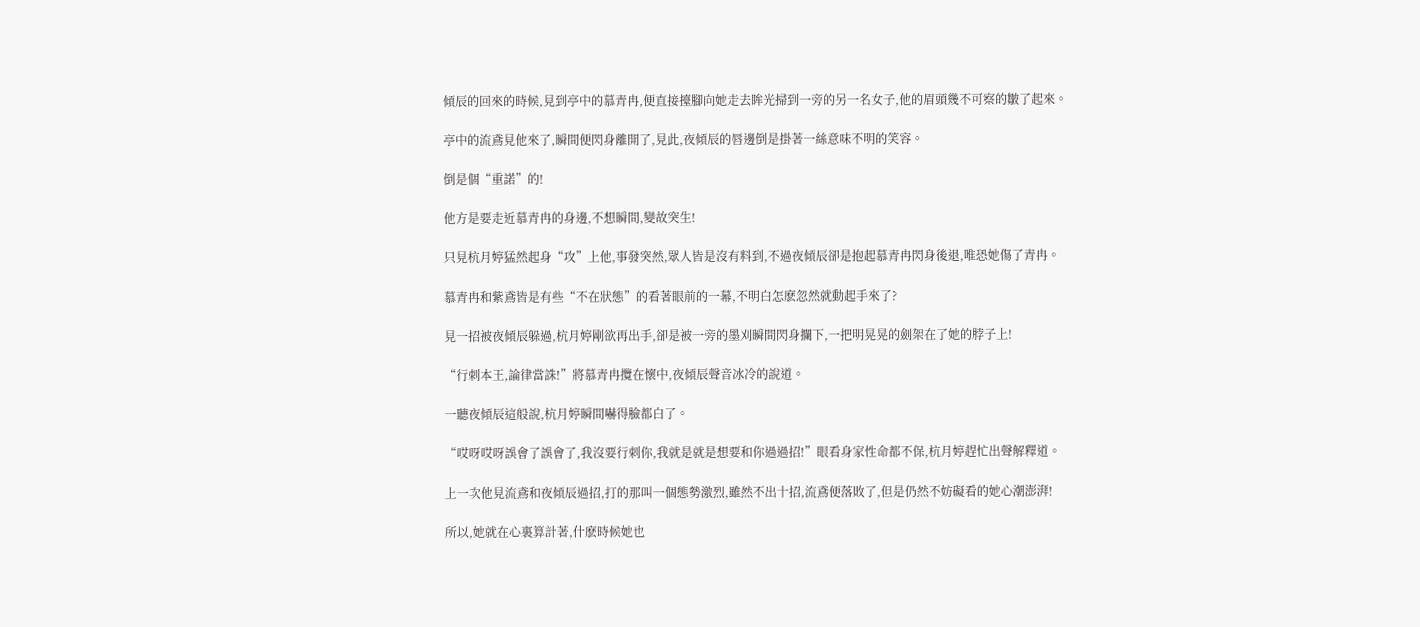傾辰的回來的時候,見到亭中的慕青冉,便直接擡腳向她走去眸光掃到一旁的另一名女子,他的眉頭幾不可察的皺了起來。

亭中的流鳶見他來了,瞬間便閃身離開了,見此,夜傾辰的唇邊倒是掛著一絲意味不明的笑容。

倒是個“重諾”的!

他方是要走近慕青冉的身邊,不想瞬間,變故突生!

只見杭月婷猛然起身“攻”上他,事發突然,眾人皆是沒有料到,不過夜傾辰卻是抱起慕青冉閃身後退,唯恐她傷了青冉。

慕青冉和紫鳶皆是有些“不在狀態”的看著眼前的一幕,不明白怎麽忽然就動起手來了?

見一招被夜傾辰躲過,杭月婷剛欲再出手,卻是被一旁的墨刈瞬間閃身攔下,一把明晃晃的劍架在了她的脖子上!

“行刺本王,論律當誅!”將慕青冉攬在懷中,夜傾辰聲音冰冷的說道。

一聽夜傾辰這般說,杭月婷瞬間嚇得臉都白了。

“哎呀哎呀誤會了誤會了,我沒要行刺你,我就是就是想要和你過過招!”眼看身家性命都不保,杭月婷趕忙出聲解釋道。

上一次他見流鳶和夜傾辰過招,打的那叫一個態勢激烈,雖然不出十招,流鳶便落敗了,但是仍然不妨礙看的她心潮澎湃!

所以,她就在心裏算計著,什麽時候她也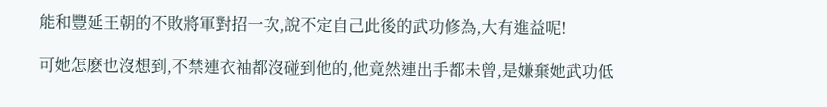能和豐延王朝的不敗將軍對招一次,說不定自己此後的武功修為,大有進益呢!

可她怎麽也沒想到,不禁連衣袖都沒碰到他的,他竟然連出手都未曾,是嫌棄她武功低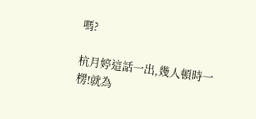嗎?

杭月婷這話一出,幾人頓時一楞!就為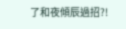了和夜傾辰過招?!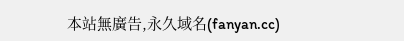本站無廣告,永久域名(fanyan.cc)